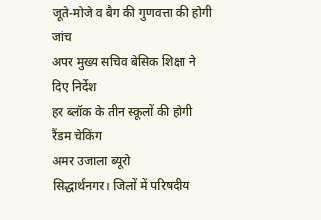जूते-मोजे व बैग की गुणवत्ता की होगी जांच
अपर मुख्य सचिव बेसिक शिक्षा ने दिए निर्देश
हर ब्लॉक के तीन स्कूलों की होगी रैंडम चेकिंग
अमर उजाला ब्यूरो
सिद्धार्थनगर। जिलों में परिषदीय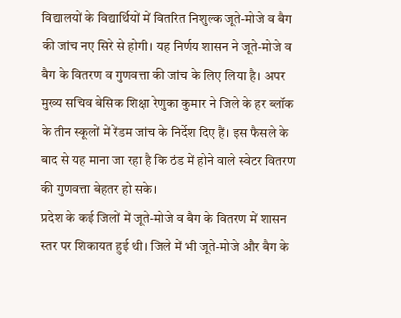विद्यालयों के विद्यार्थियों में वितरित निशुल्क जूते-मोजे व बैग की जांच नए सिरे से होगी। यह निर्णय शासन ने जूते-मोजे व बैग के वितरण व गुणवत्ता की जांच के लिए लिया है। अपर मुख्य सचिव बेसिक शिक्षा रेणुका कुमार ने जिले के हर ब्लॉक के तीन स्कूलों में रेंडम जांच के निर्देश दिए हैं। इस फैसले के बाद से यह माना जा रहा है कि ठंड में होने वाले स्वेटर वितरण की गुणवत्ता बेहतर हो सके।
प्रदेश के कई जिलों में जूते-मोजे व बैग के वितरण में शासन स्तर पर शिकायत हुई थी। जिले में भी जूते-मोजे और बैग के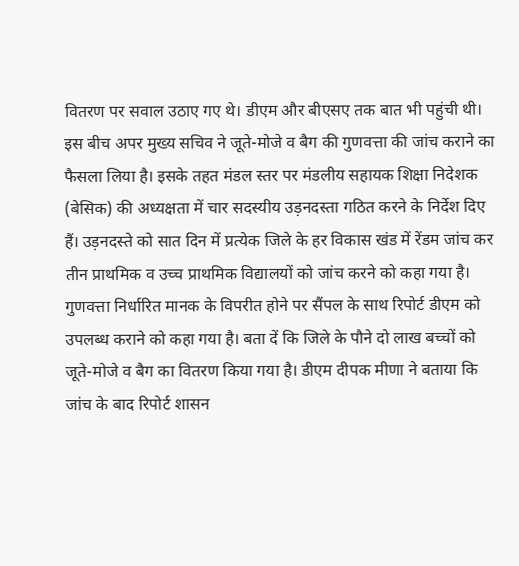वितरण पर सवाल उठाए गए थे। डीएम और बीएसए तक बात भी पहुंची थी। इस बीच अपर मुख्य सचिव ने जूते-मोजे व बैग की गुणवत्ता की जांच कराने का फैसला लिया है। इसके तहत मंडल स्तर पर मंडलीय सहायक शिक्षा निदेशक (बेसिक) की अध्यक्षता में चार सदस्यीय उड़नदस्ता गठित करने के निर्देश दिए हैं। उड़नदस्ते को सात दिन में प्रत्येक जिले के हर विकास खंड में रेंडम जांच कर तीन प्राथमिक व उच्च प्राथमिक विद्यालयों को जांच करने को कहा गया है। गुणवत्ता निर्धारित मानक के विपरीत होने पर सैंपल के साथ रिपोर्ट डीएम को उपलब्ध कराने को कहा गया है। बता दें कि जिले के पौने दो लाख बच्चों को जूते-मोजे व बैग का वितरण किया गया है। डीएम दीपक मीणा ने बताया कि जांच के बाद रिपोर्ट शासन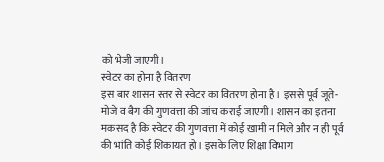को भेजी जाएगी।
स्वेटर का होना है वितरण
इस बार शासन स्तर से स्वेटर का वितरण होना है। इससे पूर्व जूते-मोजे व बैग की गुणवत्ता की जांच कराई जाएगी। शासन का इतना मकसद है कि स्वेटर की गुणवत्ता में कोई खामी न मिले और न ही पूर्व की भांति कोई शिकायत हो। इसके लिए शिक्षा विभाग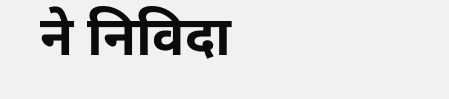ने निविदा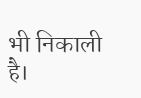भी निकाली है।